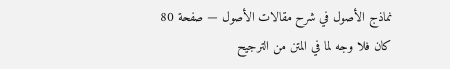نماذج الأصول في شرح مقالات الأصول — صفحة 80
كان فلا وجه لما في المتن من الترجيح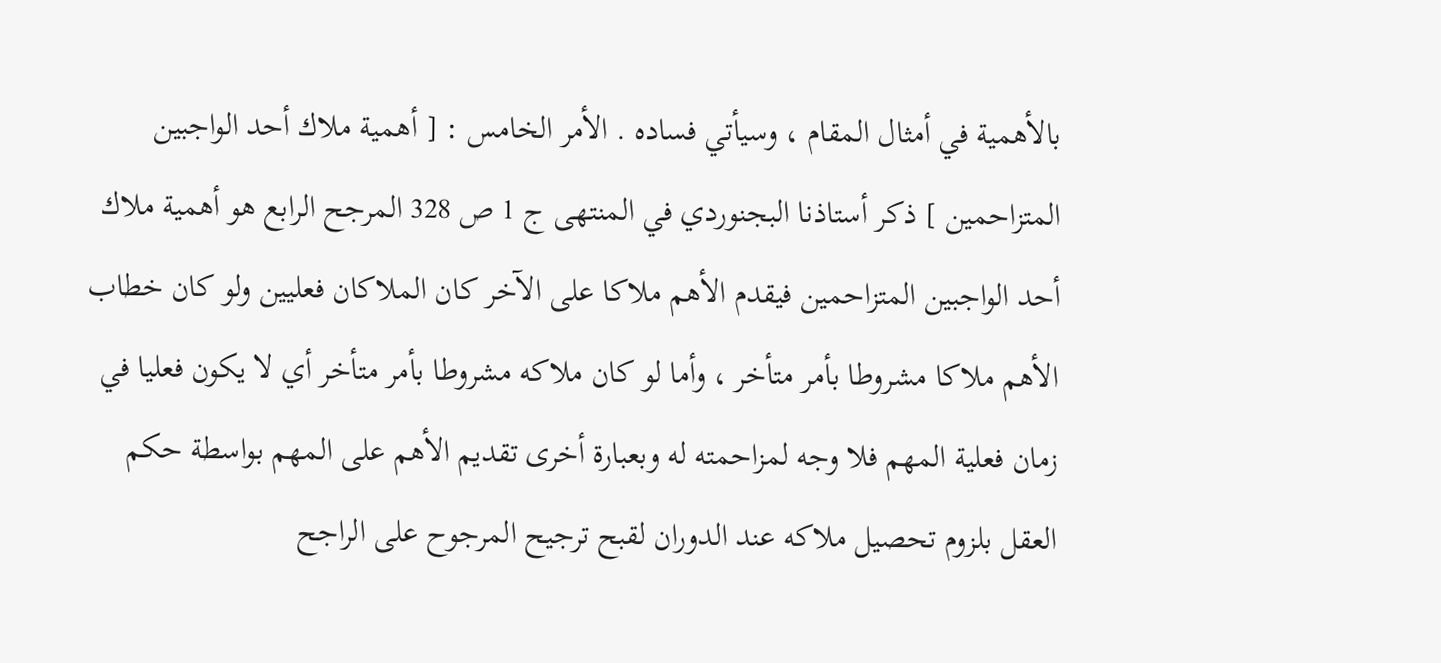بالأهمية في أمثال المقام ، وسيأتي فساده . الأمر الخامس : [ أهمية ملاك أحد الواجبين المتزاحمين ] ذكر أستاذنا البجنوردي في المنتهى ج 1 ص 328 المرجح الرابع هو أهمية ملاك أحد الواجبين المتزاحمين فيقدم الأهم ملاكا على الآخر كان الملاكان فعليين ولو كان خطاب الأهم ملاكا مشروطا بأمر متأخر ، وأما لو كان ملاكه مشروطا بأمر متأخر أي لا يكون فعليا في زمان فعلية المهم فلا وجه لمزاحمته له وبعبارة أخرى تقديم الأهم على المهم بواسطة حكم العقل بلزوم تحصيل ملاكه عند الدوران لقبح ترجيح المرجوح على الراجح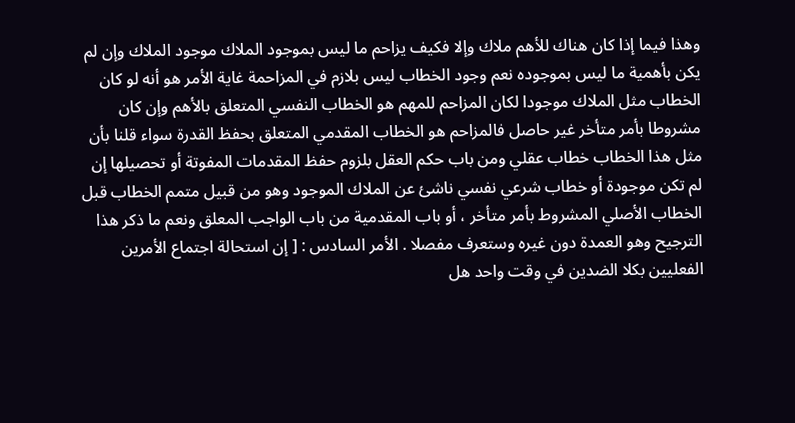وهذا فيما إذا كان هناك للأهم ملاك وإلا فكيف يزاحم ما ليس بموجود الملاك موجود الملاك وإن لم يكن بأهمية ما ليس بموجوده نعم وجود الخطاب ليس بلازم في المزاحمة غاية الأمر هو أنه لو كان الخطاب مثل الملاك موجودا لكان المزاحم للمهم هو الخطاب النفسي المتعلق بالأهم وإن كان مشروطا بأمر متأخر غير حاصل فالمزاحم هو الخطاب المقدمي المتعلق بحفظ القدرة سواء قلنا بأن مثل هذا الخطاب خطاب عقلي ومن باب حكم العقل بلزوم حفظ المقدمات المفوتة أو تحصيلها إن لم تكن موجودة أو خطاب شرعي نفسي ناشئ عن الملاك الموجود وهو من قبيل متمم الخطاب قبل الخطاب الأصلي المشروط بأمر متأخر ، أو باب المقدمية من باب الواجب المعلق ونعم ما ذكر هذا الترجيح وهو العمدة دون غيره وستعرف مفصلا . الأمر السادس : [ إن استحالة اجتماع الأمرين الفعليين بكلا الضدين في وقت واحد هل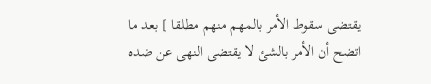يقتضى سقوط الأمر بالمهم منهم مطلقا ] بعد ما اتضح أن الأمر بالشئ لا يقتضى النهى عن ضده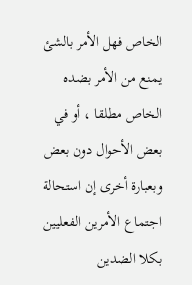الخاص فهل الأمر بالشئ يمنع من الأمر بضده الخاص مطلقا ، أو في بعض الأحوال دون بعض وبعبارة أخرى إن استحالة اجتماع الأمرين الفعليين بكلا الضدين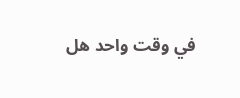في وقت واحد هل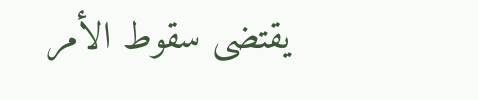يقتضى سقوط الأمر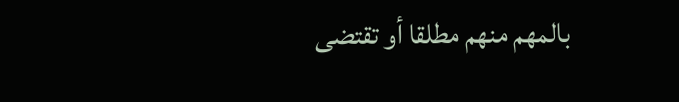بالمهم منهم مطلقا أو تقتضى